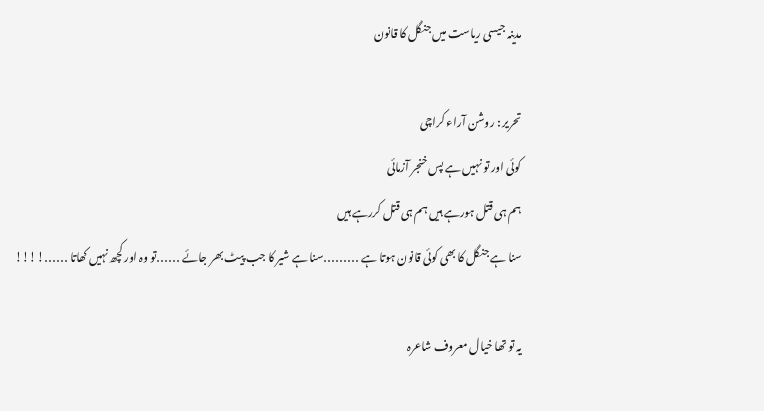مدینہ جیسی ریاست میں جنگل کا قانون

تحریر : روشن آراء کراچی
کوئی اور تو نہیں ہے پس خنجر آزمائی
ہم ہی قتل ہورہے ہیں ہم ہی قتل کررہے ہیں
سنا ہے جنگل کا بھی کوئی قانون ہوتا ہے ․․․․․․․․․سنا ہے شیر کا جب پیٹ بھر جائے ․․․․․․تو وہ اور کچھ نہیں کھاتا ․․․․․․!!!!

یہ تو تھا خیال معروف شاعرہ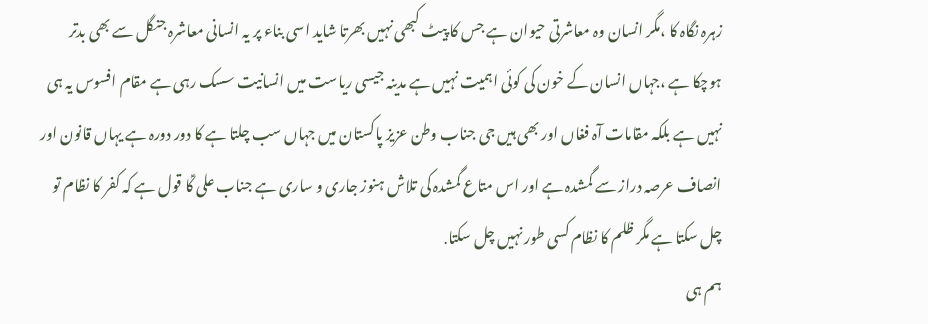زہرہ نگاہ کا ،مگر انسان وہ معاشرتی حیوان ہے جس کا پیٹ کبھی نہیں بھرتا شاید اسی بناء پر یہ انسانی معاشرہ جنگل سے بھی بدتر ہوچکا ہے ،جہاں انسان کے خون کی کوئی اہمیت نہیں ہے مدینہ جیسی ریاست میں انسانیت سسک رہی ہے مقام افسوس یہ ہی نہیں ہے بلکہ مقامات آہ فغاں اور بھی ہیں جی جناب وطن عزیز پاکستان میں جہاں سب چلتا ہے کا دور دورہ ہے یہاں قانون اور انصاف عرصہ دراز سے گمشدہ ہے اور اس متاع گمشدہ کی تلاش ہنوز جاری و ساری ہے جناب علی ؑکا قول ہے کہ کفر کا نظام تو چل سکتا ہے مگر ظلم کا نظام کسی طور نہیں چل سکتا․
ہم ہی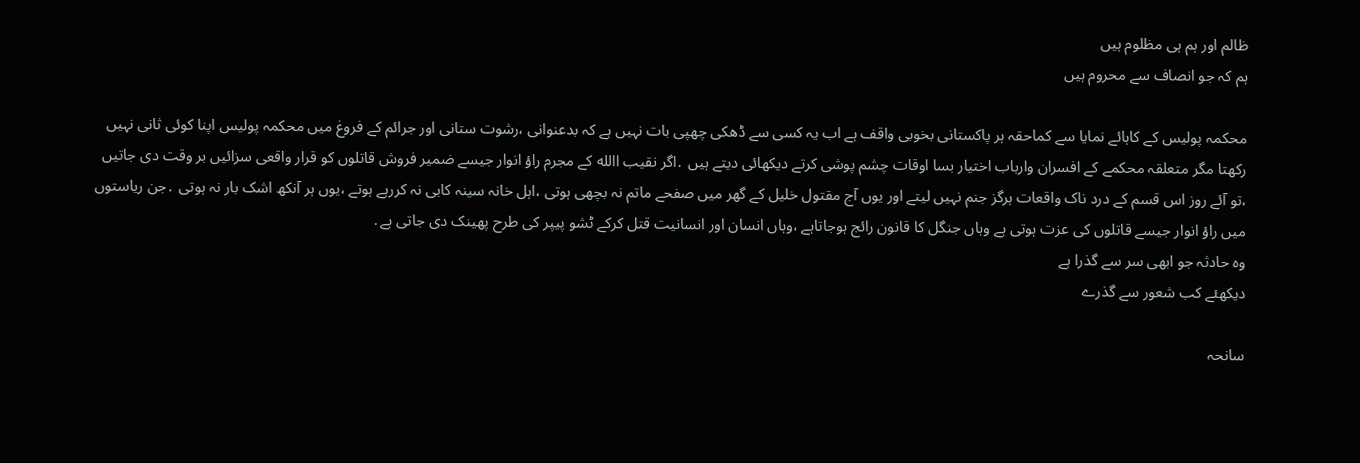ظالم اور ہم ہی مظلوم ہیں
ہم کہ جو انصاف سے محروم ہیں

محکمہ پولیس کے کاہائے نمایا سے کماحقہ ہر پاکستانی بخوبی واقف ہے اب یہ کسی سے ڈھکی چھپی بات نہیں ہے کہ بدعنوانی ،رشوت ستانی اور جرائم کے فروغ میں محکمہ پولیس اپنا کوئی ثانی نہیں رکھتا مگر متعلقہ محکمے کے افسران وارباب اختیار بسا اوقات چشم پوشی کرتے دیکھائی دیتے ہیں ․اگر نقیب االله کے مجرم راؤ انوار جیسے ضمیر فروش قاتلوں کو قرار واقعی سزائیں بر وقت دی جاتیں ،تو آئے روز اس قسم کے درد ناک واقعات ہرگز جنم نہیں لیتے اور یوں آج مقتول خلیل کے گھر میں صفحے ماتم نہ بچھی ہوتی ،اہل خانہ سینہ کابی نہ کررہے ہوتے ،یوں ہر آنکھ اشک بار نہ ہوتی ․جن ریاستوں میں راؤ انوار جیسے قاتلوں کی عزت ہوتی ہے وہاں جنگل کا قانون رائج ہوجاتاہے ،وہاں انسان اور انسانیت قتل کرکے ٹشو پیپر کی طرح پھینک دی جاتی ہے․
وہ حادثہ جو ابھی سر سے گذرا ہے
دیکھئے کب شعور سے گذرے

سانحہ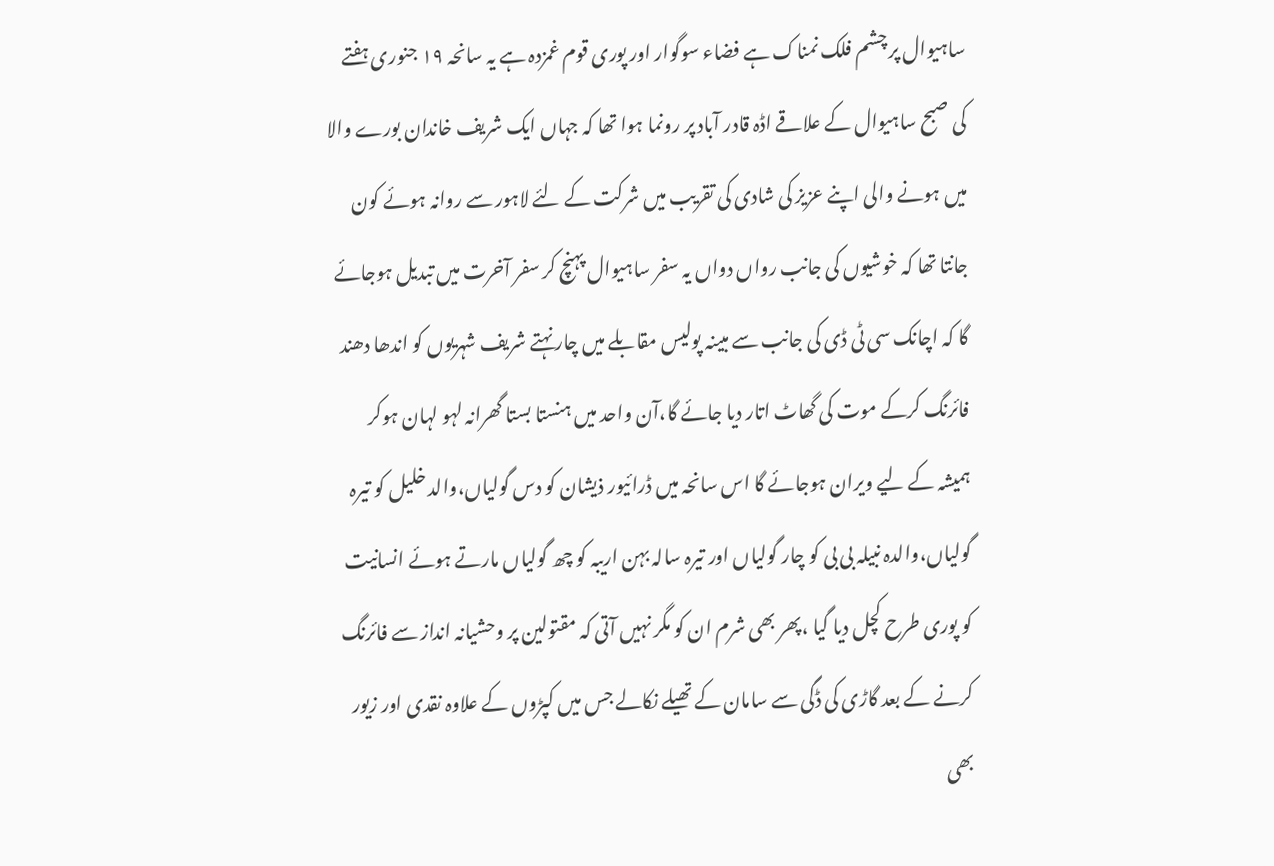ساہیوال پر چشم فلک نمناک ہے فضاء سوگوار اور پوری قوم غمزدہ ہے یہ سانحہ ۱۹ جنوری ہفتے کی صبح ساہیوال کے علاقے اڈہ قادر آباد پر رونما ہوا تھا کہ جہاں ایک شریف خاندان بورے والا میں ہونے والی اپنے عزیز کی شادی کی تقریب میں شرکت کے لئے لاہور سے روانہ ہوئے کون جانتا تھا کہ خوشیوں کی جانب رواں دواں یہ سفر ساہیوال پہنچ کر سفر آخرت میں تبدیل ہوجائے گا کہ اچانک سی ٹی ڈی کی جانب سے مبینہ پولیس مقابلے میں چار نہتے شریف شہریوں کو اندھا دھند فائرنگ کرکے موت کی گھاٹ اتار دیا جائے گا،آن واحد میں ہنستا بستا گھرانہ لہو لہان ہوکر ہمیشہ کے لیے ویران ہوجائے گا اس سانحہ میں ڈرائیور ذیشان کو دس گولیاں،والد خلیل کو تیرہ گولیاں،والدہ نبیلہ بی بی کو چار گولیاں اور تیرہ سالہ بہن اریبہ کو چھ گولیاں مارتے ہوئے انسانیت کو پوری طرح کچل دیا گیا ،پھر بھی شرم ان کو مگر نہیں آتی کہ مقتولین پر وحشیانہ انداز سے فائرنگ کرنے کے بعد گاڑی کی ڈگی سے سامان کے تھیلے نکالے جس میں کپڑوں کے علاوہ نقدی اور زیور بھی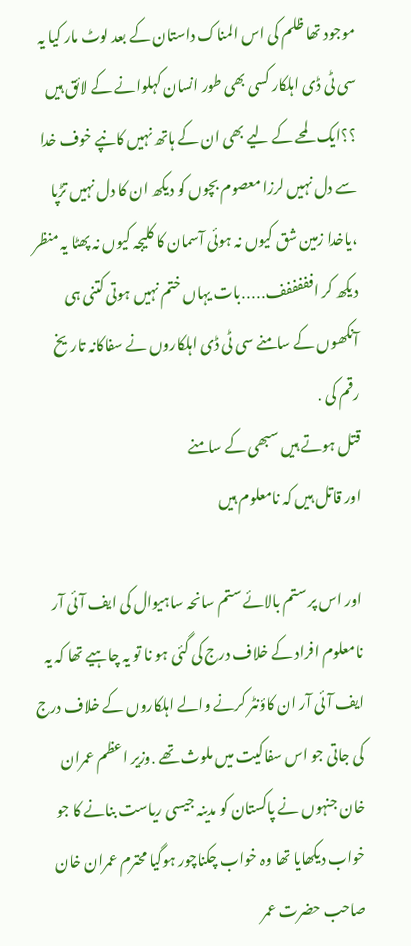موجود تھا ظلم کی اس المناک داستان کے بعد لوٹ مار کیا یہ سی ٹی ڈی اہلکار کسی بھی طور انسان کہلوانے کے لائق ہیں ؟؟ایک لمحے کے لیے بھی ان کے ہاتھ نہیں کانپے خوف خدا سے دل نہیں لرزا معصوم بچوں کو دیکھ ان کا دل نہیں تڑپا ،یاخدا زمین شق کیوں نہ ہوئی آسمان کا کلیجہ کیوں نہ پھٹا یہ منظر دیکھ کر افففففف․․․․․بات یہاں ختم نہیں ہوتی کتنی ہی آنکھوں کے سامنے سی ٹی ڈی اہلکاروں نے سفاکانہ تاریخ رقم کی ․
قتل ہوتے ہیں سبھی کے سامنے
اور قاتل ہیں کہ نامعلوم ہیں

اور اس پر ستم بالائے ستم سانحہ ساہیوال کی ایف آئی آر نامعلوم افراد کے خلاف درج کی گئی ہو نا تو یہ چاہیے تھا کہ یہ ایف آئی آر ان کاؤنٹر کرنے والے اہلکاروں کے خلاف درج کی جاتی جو اس سفاکیت میں ملوث تھے ․وزیر اعظم عمران خان جنہوں نے پاکستان کو مدینہ جیسی ریاست بنانے کا جو خواب دیکھایا تھا وہ خواب چکناچور ہوگیا محترم عمران خان صاحب حضرت عمر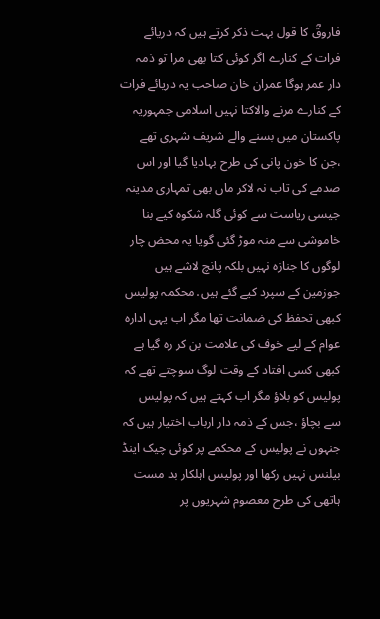فاروقؓ کا قول بہت ذکر کرتے ہیں کہ دریائے فرات کے کنارے اگر کوئی کتا بھی مرا تو ذمہ دار عمر ہوگا عمران خان صاحب یہ دریائے فرات کے کنارے مرنے والاکتا نہیں اسلامی جمہوریہ پاکستان میں بسنے والے شریف شہری تھے ،جن کا خون پانی کی طرح بہادیا گیا اور اس صدمے کی تاب نہ لاکر ماں بھی تمہاری مدینہ جیسی ریاست سے کوئی گلہ شکوہ کیے بنا خاموشی سے منہ موڑ گئی گویا یہ محض چار لوگوں کا جنازہ نہیں بلکہ پانچ لاشے ہیں جوزمین کے سپرد کیے گئے ہیں․محکمہ پولیس کبھی تحفظ کی ضمانت تھا مگر اب یہی ادارہ عوام کے لیے خوف کی علامت بن کر رہ گیا ہے کبھی کسی افتاد کے وقت لوگ سوچتے تھے کہ پولیس کو بلاؤ مگر اب کہتے ہیں کہ پولیس سے بچاؤ ،جس کے ذمہ دار ارباب اختیار ہیں کہ جنہوں نے پولیس کے محکمے پر کوئی چیک اینڈ بیلنس نہیں رکھا اور پولیس اہلکار بد مست ہاتھی کی طرح معصوم شہریوں پر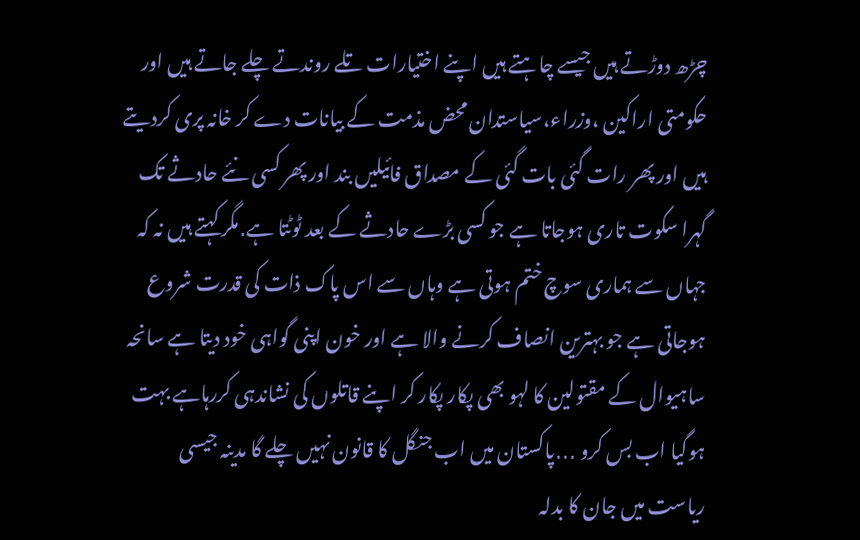چڑھ دوڑتے ہیں جیسے چاہتے ہیں اپنے اختیارات تلے روندتے چلے جاتے ہیں اور حکومتی اراکین ،وزراء،سیاستدان محض مذمت کے بیانات دے کر خانہ پری کردیتے ہیں اور پھر رات گئی بات گئی کے مصداق فائیلیں بند اور پھر کسی نئے حادثے تک گہرا سکوت تاری ہوجاتا ہے جو کسی بڑے حادثے کے بعد ٹوٹتا ہے․مگر کہتے ہیں نہ کہ جہاں سے ہماری سوچ ختم ہوتی ہے وہاں سے اس پاک ذات کی قدرت شروع ہوجاتی ہے جو بہترین انصاف کرنے والا ہے اور خون اپنی گواہی خود دیتا ہے سانحہ ساہیوال کے مقتولین کا لہو بھی پکار پکار کر اپنے قاتلوں کی نشاندہی کررہاہے بہت ہوگیا اب بس کرو ․․․پاکستان میں اب جنگل کا قانون نہیں چلے گا مدینہ جیسی ریاست میں جان کا بدلہ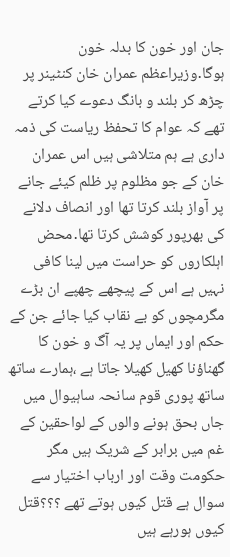جان اور خون کا بدلہ خون ہوگا․وزیراعظم عمران خان کنٹینر پر چڑھ کر بلند و بانگ دعوے کیا کرتے تھے کہ عوام کا تحفظ ریاست کی ذمہ داری ہے ہم متلاشی ہیں اس عمران خان کے جو مظلوم پر ظلم کیئے جانے پر آواز بلند کرتا تھا اور انصاف دلانے کی بھرپور کوشش کرتا تھا․محض اہلکاروں کو حراست میں لینا کافی نہیں ہے اس کے پیچھے چھپے ان بڑے مگرمچوں کو بے نقاب کیا جائے جن کے حکم اور ایماں پر یہ آگ و خون کا گھناؤنا کھیل کھیلا جاتا ہے ،ہمارے ساتھ ساتھ پوری قوم سانحہ ساہیوال میں جاں بحق ہونے والوں کے لواحقین کے غم میں برابر کے شریک ہیں مگر حکومت وقت اور ارباب اختیار سے سوال ہے قتل کیوں ہوتے تھے ؟؟؟قتل کیوں ہورہے ہیں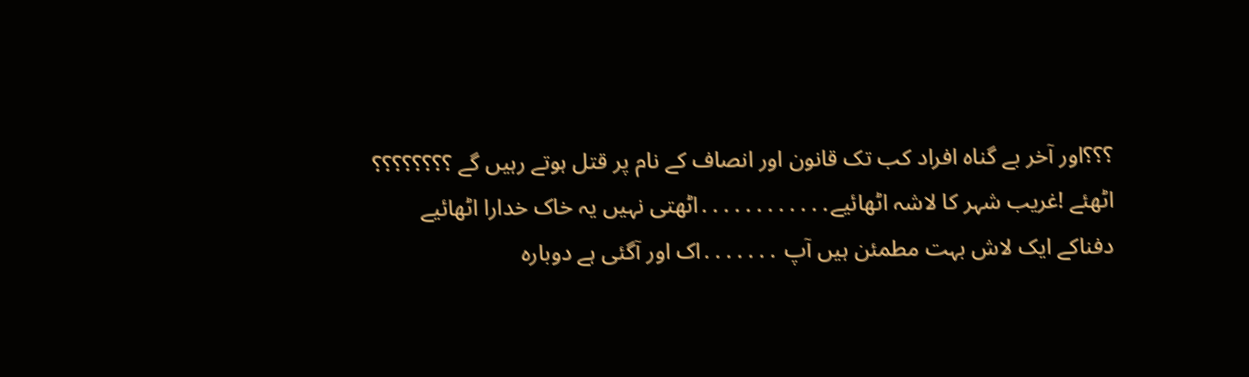؟؟؟اور آخر بے گناہ افراد کب تک قانون اور انصاف کے نام پر قتل ہوتے رہیں گے ؟؟؟؟؟؟؟؟
اٹھئے !غریب شہر کا لاشہ اٹھائیے․․․․․․․․․․․․اٹھتی نہیں یہ خاک خدارا اٹھائیے
دفناکے ایک لاش بہت مطمئن ہیں آپ ․․․․․․․اک اور آگئی ہے دوبارہ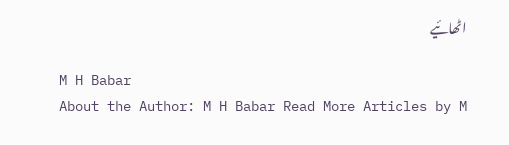اٹھائیے

M H Babar
About the Author: M H Babar Read More Articles by M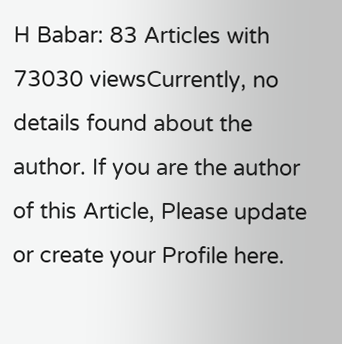H Babar: 83 Articles with 73030 viewsCurrently, no details found about the author. If you are the author of this Article, Please update or create your Profile here.